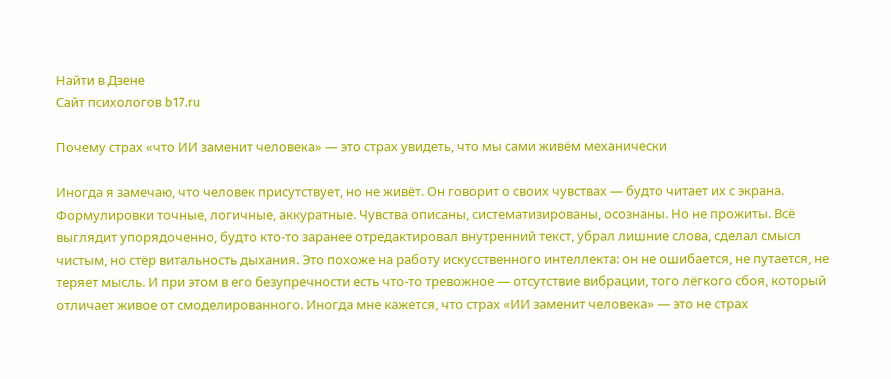Найти в Дзене
Сайт психологов b17.ru

Почему страх «что ИИ заменит человека» — это страх увидеть, что мы сами живём механически

Иногда я замечаю, что человек присутствует, но не живёт. Он говорит о своих чувствах — будто читает их с экрана. Формулировки точные, логичные, аккуратные. Чувства описаны, систематизированы, осознаны. Но не прожиты. Всё выглядит упорядоченно, будто кто-то заранее отредактировал внутренний текст, убрал лишние слова, сделал смысл чистым, но стёр витальность дыхания. Это похоже на работу искусственного интеллекта: он не ошибается, не путается, не теряет мысль. И при этом в его безупречности есть что-то тревожное — отсутствие вибрации, того лёгкого сбоя, который отличает живое от смоделированного. Иногда мне кажется, что страх «ИИ заменит человека» — это не страх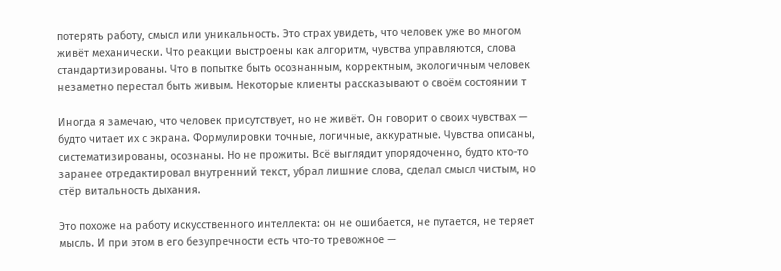потерять работу, смысл или уникальность. Это страх увидеть, что человек уже во многом живёт механически. Что реакции выстроены как алгоритм, чувства управляются, слова стандартизированы. Что в попытке быть осознанным, корректным, экологичным человек незаметно перестал быть живым. Некоторые клиенты рассказывают о своём состоянии т

Иногда я замечаю, что человек присутствует, но не живёт. Он говорит о своих чувствах — будто читает их с экрана. Формулировки точные, логичные, аккуратные. Чувства описаны, систематизированы, осознаны. Но не прожиты. Всё выглядит упорядоченно, будто кто-то заранее отредактировал внутренний текст, убрал лишние слова, сделал смысл чистым, но стёр витальность дыхания.

Это похоже на работу искусственного интеллекта: он не ошибается, не путается, не теряет мысль. И при этом в его безупречности есть что-то тревожное —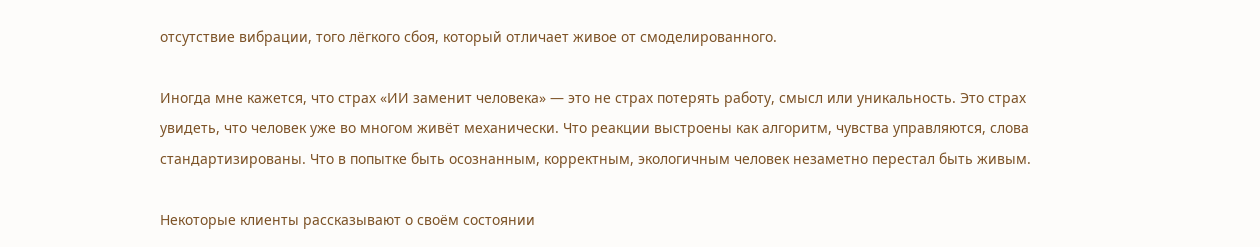отсутствие вибрации, того лёгкого сбоя, который отличает живое от смоделированного.

Иногда мне кажется, что страх «ИИ заменит человека» — это не страх потерять работу, смысл или уникальность. Это страх увидеть, что человек уже во многом живёт механически. Что реакции выстроены как алгоритм, чувства управляются, слова стандартизированы. Что в попытке быть осознанным, корректным, экологичным человек незаметно перестал быть живым.

Некоторые клиенты рассказывают о своём состоянии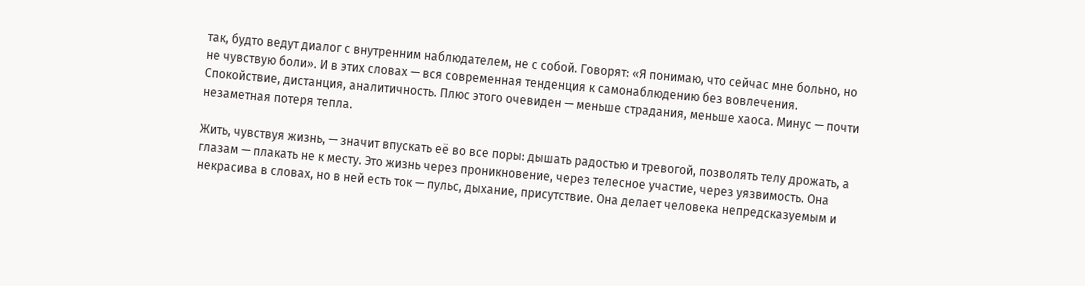так, будто ведут диалог с внутренним наблюдателем, не с собой. Говорят: «Я понимаю, что сейчас мне больно, но не чувствую боли». И в этих словах — вся современная тенденция к самонаблюдению без вовлечения. Спокойствие, дистанция, аналитичность. Плюс этого очевиден — меньше страдания, меньше хаоса. Минус — почти незаметная потеря тепла.

Жить, чувствуя жизнь, — значит впускать её во все поры: дышать радостью и тревогой, позволять телу дрожать, а глазам — плакать не к месту. Это жизнь через проникновение, через телесное участие, через уязвимость. Она некрасива в словах, но в ней есть ток — пульс, дыхание, присутствие. Она делает человека непредсказуемым и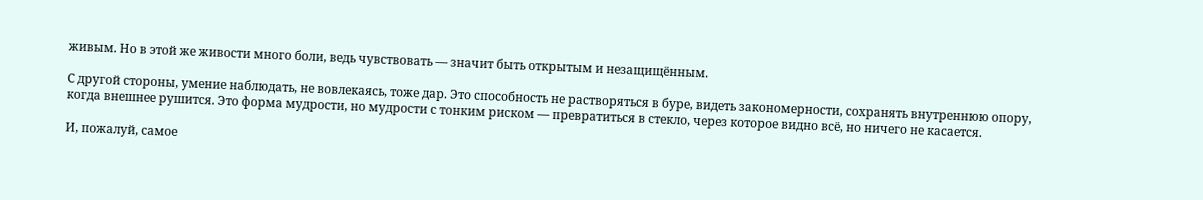живым. Но в этой же живости много боли, ведь чувствовать — значит быть открытым и незащищённым.

С другой стороны, умение наблюдать, не вовлекаясь, тоже дар. Это способность не растворяться в буре, видеть закономерности, сохранять внутреннюю опору, когда внешнее рушится. Это форма мудрости, но мудрости с тонким риском — превратиться в стекло, через которое видно всё, но ничего не касается.

И, пожалуй, самое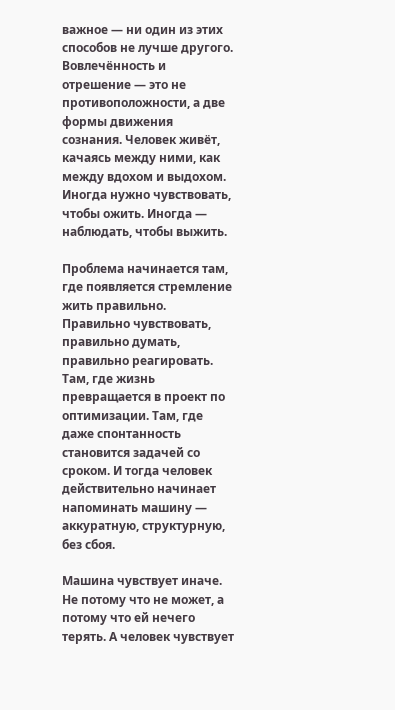важное — ни один из этих способов не лучше другого. Вовлечённость и отрешение — это не противоположности, а две формы движения сознания. Человек живёт, качаясь между ними, как между вдохом и выдохом. Иногда нужно чувствовать, чтобы ожить. Иногда — наблюдать, чтобы выжить.

Проблема начинается там, где появляется стремление жить правильно. Правильно чувствовать, правильно думать, правильно реагировать. Там, где жизнь превращается в проект по оптимизации. Там, где даже спонтанность становится задачей со сроком. И тогда человек действительно начинает напоминать машину — аккуратную, структурную, без сбоя.

Машина чувствует иначе. Не потому что не может, а потому что ей нечего терять. А человек чувствует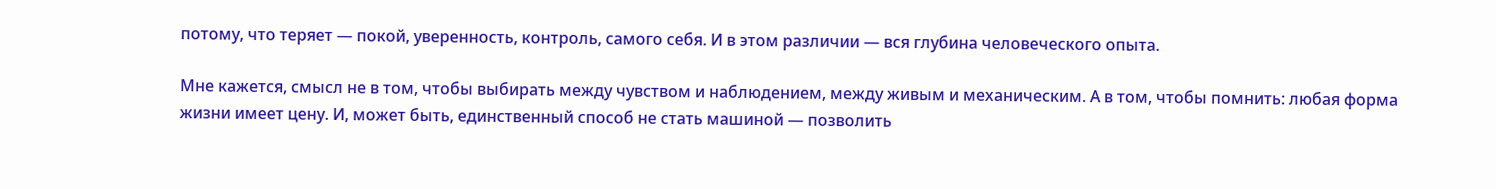потому, что теряет — покой, уверенность, контроль, самого себя. И в этом различии — вся глубина человеческого опыта.

Мне кажется, смысл не в том, чтобы выбирать между чувством и наблюдением, между живым и механическим. А в том, чтобы помнить: любая форма жизни имеет цену. И, может быть, единственный способ не стать машиной — позволить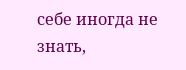себе иногда не знать,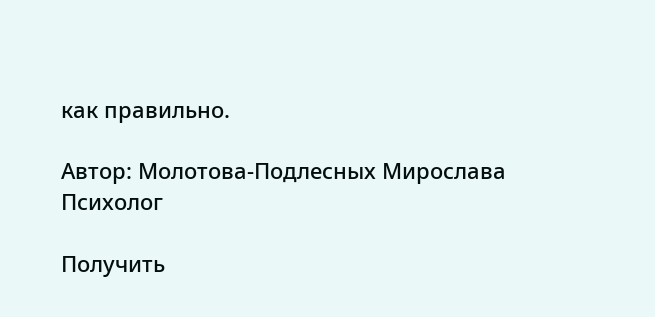как правильно.

Автор: Молотова-Подлесных Мирослава
Психолог

Получить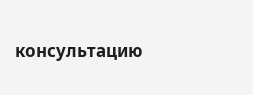консультацию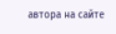автора на сайте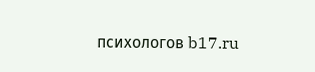психологов b17.ru